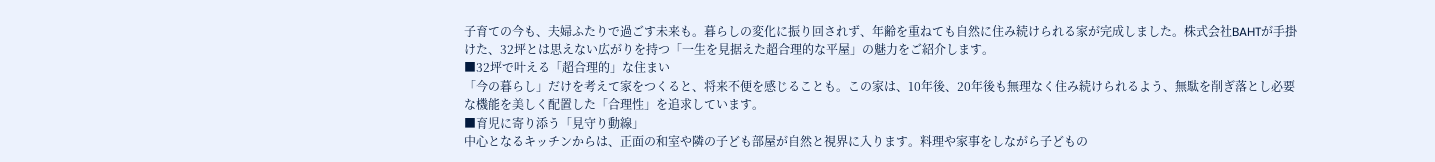子育ての今も、夫婦ふたりで過ごす未来も。暮らしの変化に振り回されず、年齢を重ねても自然に住み続けられる家が完成しました。株式会社BAHTが手掛けた、32坪とは思えない広がりを持つ「一生を見据えた超合理的な平屋」の魅力をご紹介します。
■32坪で叶える「超合理的」な住まい
「今の暮らし」だけを考えて家をつくると、将来不便を感じることも。この家は、10年後、20年後も無理なく住み続けられるよう、無駄を削ぎ落とし必要な機能を美しく配置した「合理性」を追求しています。
■育児に寄り添う「見守り動線」
中心となるキッチンからは、正面の和室や隣の子ども部屋が自然と視界に入ります。料理や家事をしながら子どもの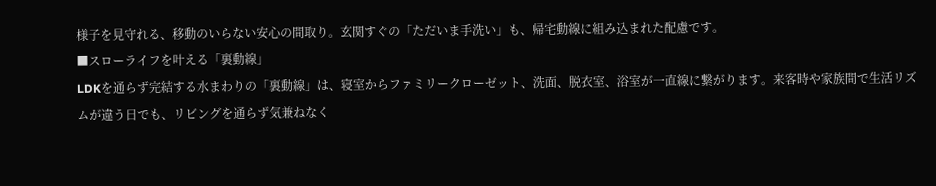様子を見守れる、移動のいらない安心の間取り。玄関すぐの「ただいま手洗い」も、帰宅動線に組み込まれた配慮です。
■スローライフを叶える「裏動線」
LDKを通らず完結する水まわりの「裏動線」は、寝室からファミリークローゼット、洗面、脱衣室、浴室が一直線に繋がります。来客時や家族間で生活リズムが違う日でも、リビングを通らず気兼ねなく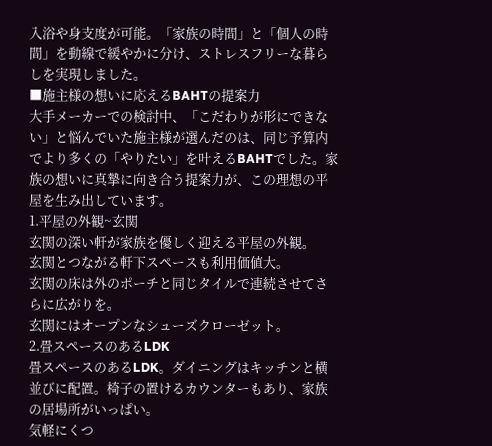入浴や身支度が可能。「家族の時間」と「個人の時間」を動線で緩やかに分け、ストレスフリーな暮らしを実現しました。
■施主様の想いに応えるBAHTの提案力
大手メーカーでの検討中、「こだわりが形にできない」と悩んでいた施主様が選んだのは、同じ予算内でより多くの「やりたい」を叶えるBAHTでした。家族の想いに真摯に向き合う提案力が、この理想の平屋を生み出しています。
1.平屋の外観~玄関
玄関の深い軒が家族を優しく迎える平屋の外観。
玄関とつながる軒下スペースも利用価値大。
玄関の床は外のポーチと同じタイルで連続させてさらに広がりを。
玄関にはオープンなシューズクローゼット。
2.畳スペースのあるLDK
畳スペースのあるLDK。ダイニングはキッチンと横並びに配置。椅子の置けるカウンターもあり、家族の居場所がいっぱい。
気軽にくつ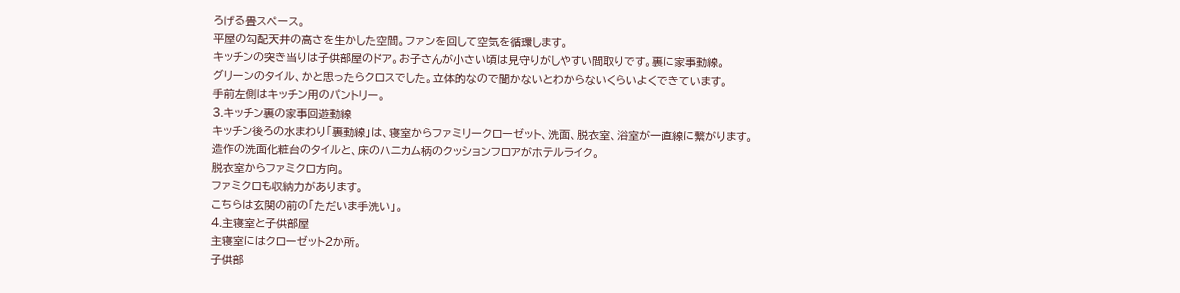ろげる畳スペース。
平屋の勾配天井の高さを生かした空間。ファンを回して空気を循環します。
キッチンの突き当りは子供部屋のドア。お子さんが小さい頃は見守りがしやすい間取りです。裏に家事動線。
グリーンのタイル、かと思ったらクロスでした。立体的なので聞かないとわからないくらいよくできています。
手前左側はキッチン用のパントリー。
3.キッチン裏の家事回遊動線
キッチン後ろの水まわり「裏動線」は、寝室からファミリークローゼット、洗面、脱衣室、浴室が一直線に繋がります。
造作の洗面化粧台のタイルと、床のハニカム柄のクッションフロアがホテルライク。
脱衣室からファミクロ方向。
ファミクロも収納力があります。
こちらは玄関の前の「ただいま手洗い」。
4.主寝室と子供部屋
主寝室にはクローゼット2か所。
子供部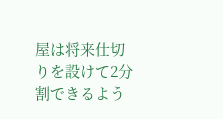屋は将来仕切りを設けて2分割できるよう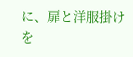に、扉と洋服掛けを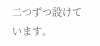二つずつ設けています。